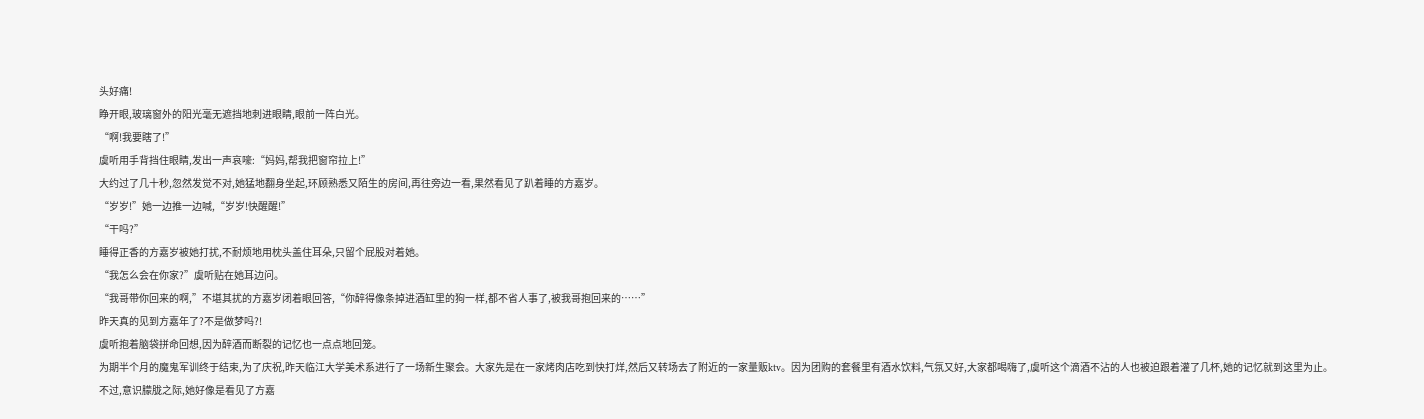头好痛!
睁开眼,玻璃窗外的阳光毫无遮挡地刺进眼睛,眼前一阵白光。
“啊!我要瞎了!”
虞听用手背挡住眼睛,发出一声哀嚎:“妈妈,帮我把窗帘拉上!”
大约过了几十秒,忽然发觉不对,她猛地翻身坐起,环顾熟悉又陌生的房间,再往旁边一看,果然看见了趴着睡的方嘉岁。
“岁岁!”她一边推一边喊,“岁岁!快醒醒!”
“干吗?”
睡得正香的方嘉岁被她打扰,不耐烦地用枕头盖住耳朵,只留个屁股对着她。
“我怎么会在你家?”虞听贴在她耳边问。
“我哥带你回来的啊,”不堪其扰的方嘉岁闭着眼回答,“你醉得像条掉进酒缸里的狗一样,都不省人事了,被我哥抱回来的……”
昨天真的见到方嘉年了?不是做梦吗?!
虞听抱着脑袋拼命回想,因为醉酒而断裂的记忆也一点点地回笼。
为期半个月的魔鬼军训终于结束,为了庆祝,昨天临江大学美术系进行了一场新生聚会。大家先是在一家烤肉店吃到快打烊,然后又转场去了附近的一家量贩ktv。因为团购的套餐里有酒水饮料,气氛又好,大家都喝嗨了,虞听这个滴酒不沾的人也被迫跟着灌了几杯,她的记忆就到这里为止。
不过,意识朦胧之际,她好像是看见了方嘉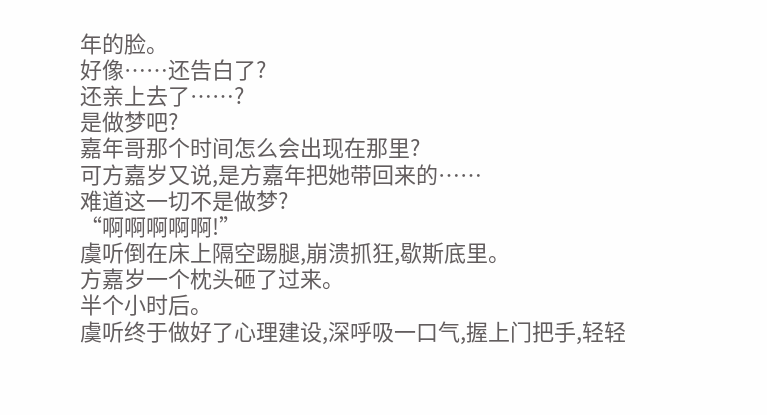年的脸。
好像……还告白了?
还亲上去了……?
是做梦吧?
嘉年哥那个时间怎么会出现在那里?
可方嘉岁又说,是方嘉年把她带回来的……
难道这一切不是做梦?
“啊啊啊啊啊!”
虞听倒在床上隔空踢腿,崩溃抓狂,歇斯底里。
方嘉岁一个枕头砸了过来。
半个小时后。
虞听终于做好了心理建设,深呼吸一口气,握上门把手,轻轻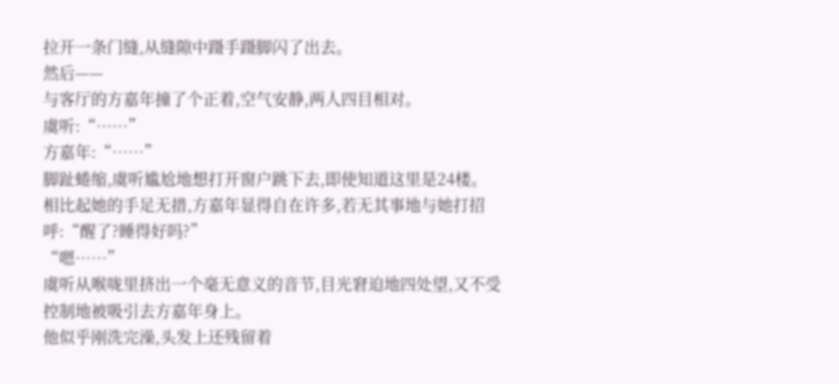拉开一条门缝,从缝隙中蹑手蹑脚闪了出去。
然后——
与客厅的方嘉年撞了个正着,空气安静,两人四目相对。
虞听:“……”
方嘉年:“……”
脚趾蜷缩,虞听尴尬地想打开窗户跳下去,即使知道这里是24楼。
相比起她的手足无措,方嘉年显得自在许多,若无其事地与她打招呼:“醒了?睡得好吗?”
“嗯……”
虞听从喉咙里挤出一个毫无意义的音节,目光窘迫地四处望,又不受控制地被吸引去方嘉年身上。
他似乎刚洗完澡,头发上还残留着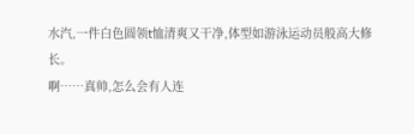水汽,一件白色圆领t恤清爽又干净,体型如游泳运动员般高大修长。
啊……真帅,怎么会有人连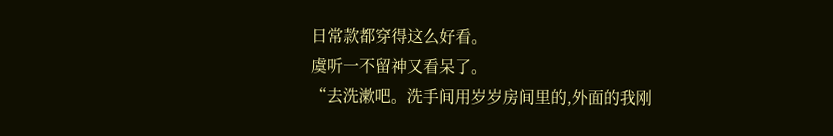日常款都穿得这么好看。
虞听一不留神又看呆了。
“去洗漱吧。洗手间用岁岁房间里的,外面的我刚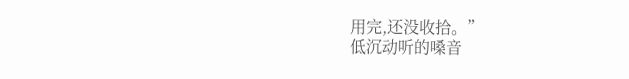用完,还没收拾。”
低沉动听的嗓音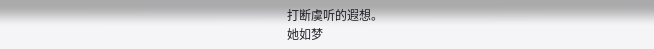打断虞听的遐想。
她如梦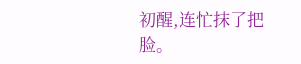初醒,连忙抹了把脸。